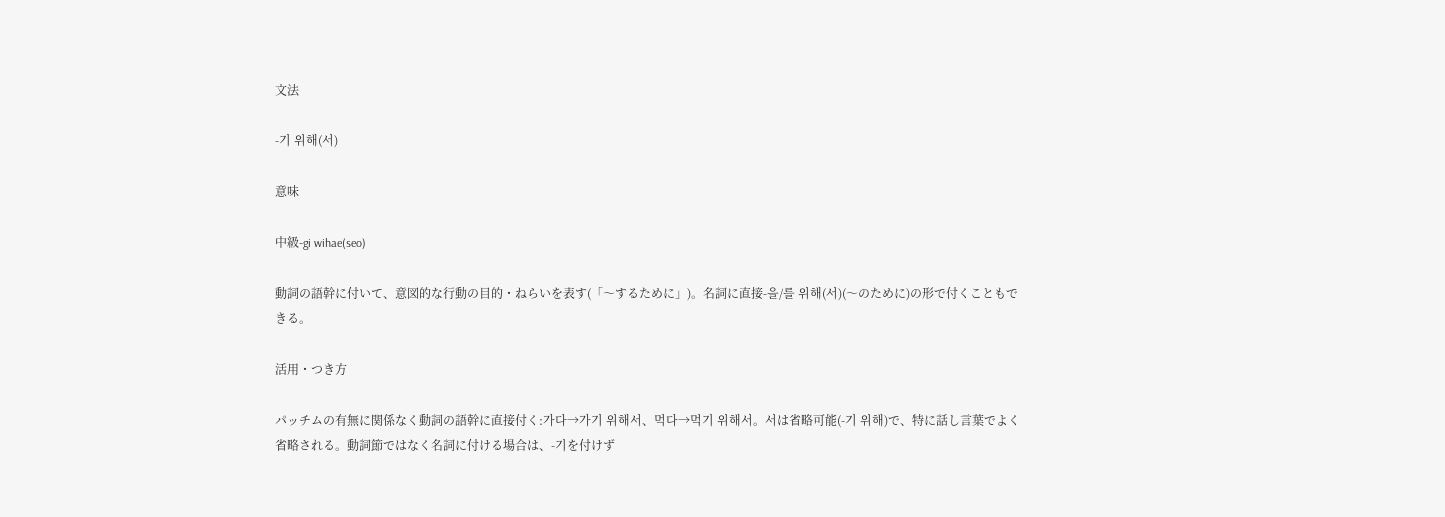文法

-기 위해(서)

意味

中級-gi wihae(seo)

動詞の語幹に付いて、意図的な行動の目的・ねらいを表す(「〜するために」)。名詞に直接-을/를 위해(서)(〜のために)の形で付くこともできる。

活用・つき方

パッチムの有無に関係なく動詞の語幹に直接付く:가다→가기 위해서、먹다→먹기 위해서。서は省略可能(-기 위해)で、特に話し言葉でよく省略される。動詞節ではなく名詞に付ける場合は、-기を付けず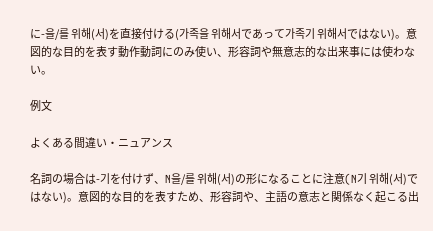に-을/를 위해(서)を直接付ける(가족을 위해서であって가족기 위해서ではない)。意図的な目的を表す動作動詞にのみ使い、形容詞や無意志的な出来事には使わない。

例文

よくある間違い・ニュアンス

名詞の場合は-기を付けず、N을/를 위해(서)の形になることに注意(N기 위해(서)ではない)。意図的な目的を表すため、形容詞や、主語の意志と関係なく起こる出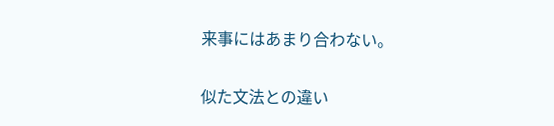来事にはあまり合わない。

似た文法との違い